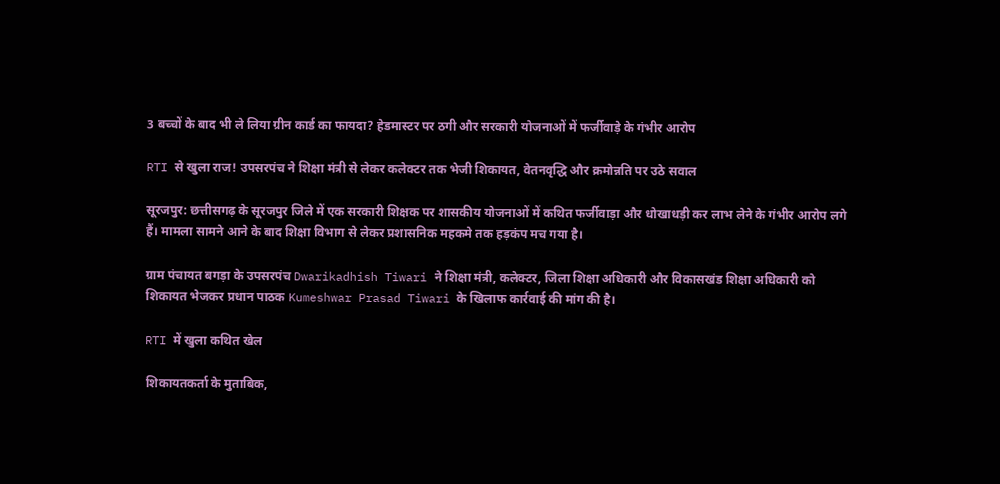3 बच्चों के बाद भी ले लिया ग्रीन कार्ड का फायदा? हेडमास्टर पर ठगी और सरकारी योजनाओं में फर्जीवाड़े के गंभीर आरोप

RTI से खुला राज! उपसरपंच ने शिक्षा मंत्री से लेकर कलेक्टर तक भेजी शिकायत, वेतनवृद्धि और क्रमोन्नति पर उठे सवाल

सूरजपुर: छत्तीसगढ़ के सूरजपुर जिले में एक सरकारी शिक्षक पर शासकीय योजनाओं में कथित फर्जीवाड़ा और धोखाधड़ी कर लाभ लेने के गंभीर आरोप लगे हैं। मामला सामने आने के बाद शिक्षा विभाग से लेकर प्रशासनिक महकमे तक हड़कंप मच गया है।

ग्राम पंचायत बगड़ा के उपसरपंच Dwarikadhish Tiwari ने शिक्षा मंत्री, कलेक्टर, जिला शिक्षा अधिकारी और विकासखंड शिक्षा अधिकारी को शिकायत भेजकर प्रधान पाठक Kumeshwar Prasad Tiwari के खिलाफ कार्रवाई की मांग की है।

RTI में खुला कथित खेल

शिकायतकर्ता के मुताबिक,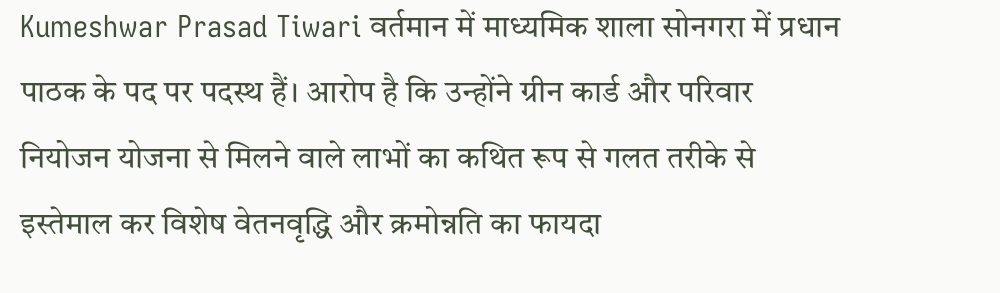Kumeshwar Prasad Tiwari वर्तमान में माध्यमिक शाला सोनगरा में प्रधान पाठक के पद पर पदस्थ हैं। आरोप है कि उन्होंने ग्रीन कार्ड और परिवार नियोजन योजना से मिलने वाले लाभों का कथित रूप से गलत तरीके से इस्तेमाल कर विशेष वेतनवृद्धि और क्रमोन्नति का फायदा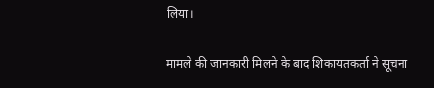लिया।

मामले की जानकारी मिलने के बाद शिकायतकर्ता ने सूचना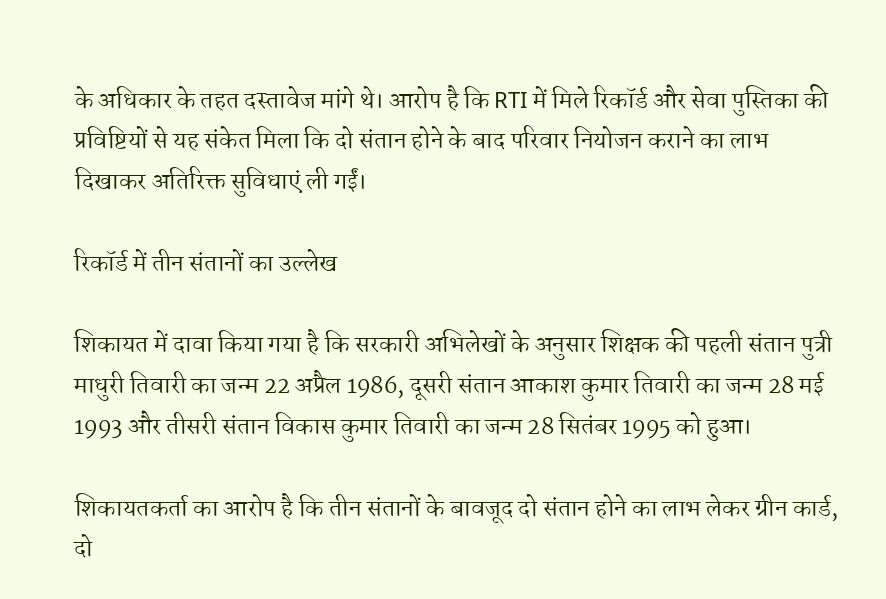के अधिकार के तहत दस्तावेज मांगे थे। आरोप है कि RTI में मिले रिकॉर्ड और सेवा पुस्तिका की प्रविष्टियों से यह संकेत मिला कि दो संतान होने के बाद परिवार नियोजन कराने का लाभ दिखाकर अतिरिक्त सुविधाएं ली गईं।

रिकॉर्ड में तीन संतानों का उल्लेख

शिकायत में दावा किया गया है कि सरकारी अभिलेखों के अनुसार शिक्षक की पहली संतान पुत्री माधुरी तिवारी का जन्म 22 अप्रैल 1986, दूसरी संतान आकाश कुमार तिवारी का जन्म 28 मई 1993 और तीसरी संतान विकास कुमार तिवारी का जन्म 28 सितंबर 1995 को हुआ।

शिकायतकर्ता का आरोप है कि तीन संतानों के बावजूद दो संतान होने का लाभ लेकर ग्रीन कार्ड, दो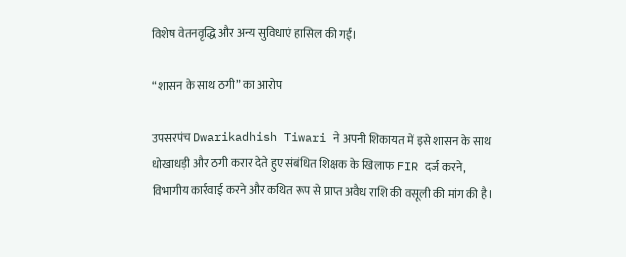विशेष वेतनवृद्धि और अन्य सुविधाएं हासिल की गईं।

“शासन के साथ ठगी” का आरोप

उपसरपंच Dwarikadhish Tiwari ने अपनी शिकायत में इसे शासन के साथ धोखाधड़ी और ठगी करार देते हुए संबंधित शिक्षक के खिलाफ FIR दर्ज करने, विभागीय कार्रवाई करने और कथित रूप से प्राप्त अवैध राशि की वसूली की मांग की है।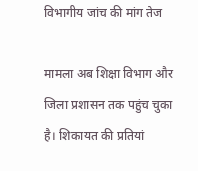विभागीय जांच की मांग तेज

मामला अब शिक्षा विभाग और जिला प्रशासन तक पहुंच चुका है। शिकायत की प्रतियां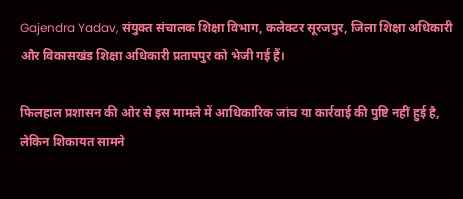Gajendra Yadav, संयुक्त संचालक शिक्षा विभाग, कलेक्टर सूरजपुर, जिला शिक्षा अधिकारी और विकासखंड शिक्षा अधिकारी प्रतापपुर को भेजी गई हैं।

फिलहाल प्रशासन की ओर से इस मामले में आधिकारिक जांच या कार्रवाई की पुष्टि नहीं हुई है, लेकिन शिकायत सामने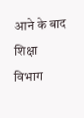आने के बाद शिक्षा विभाग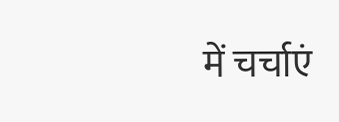में चर्चाएं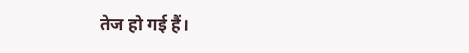तेज हो गई हैं।